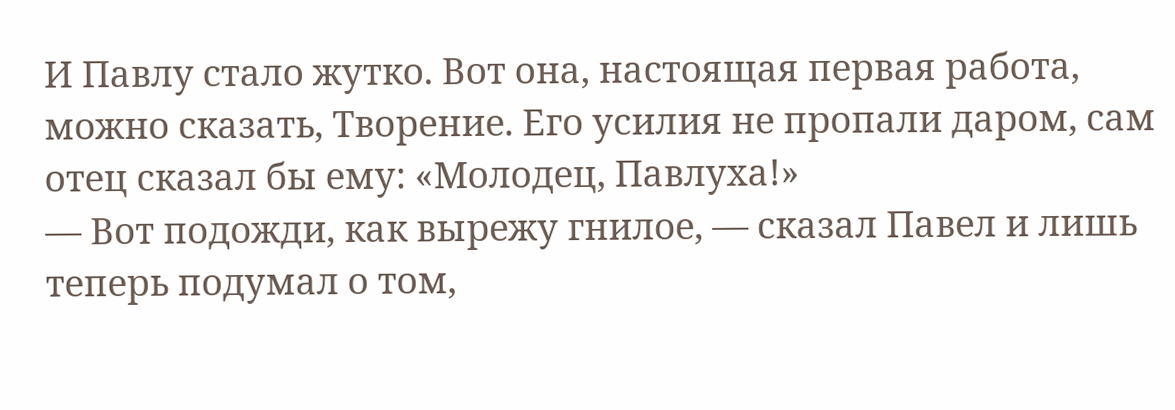И Павлу стало жутко. Вот она, настоящая первая работа, можно сказать, Творение. Его усилия не пропали даром, сам отец сказал бы ему: «Молодец, Павлуха!»
— Вот подожди, как вырежу гнилое, — сказал Павел и лишь теперь подумал о том,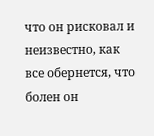что он рисковал и неизвестно, как все обернется, что болен он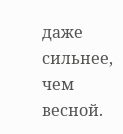даже сильнее, чем весной.